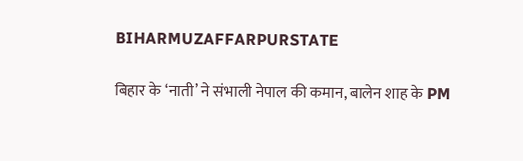BIHARMUZAFFARPURSTATE

बिहार के ‘नाती’ ने संभाली नेपाल की कमान, बालेन शाह के PM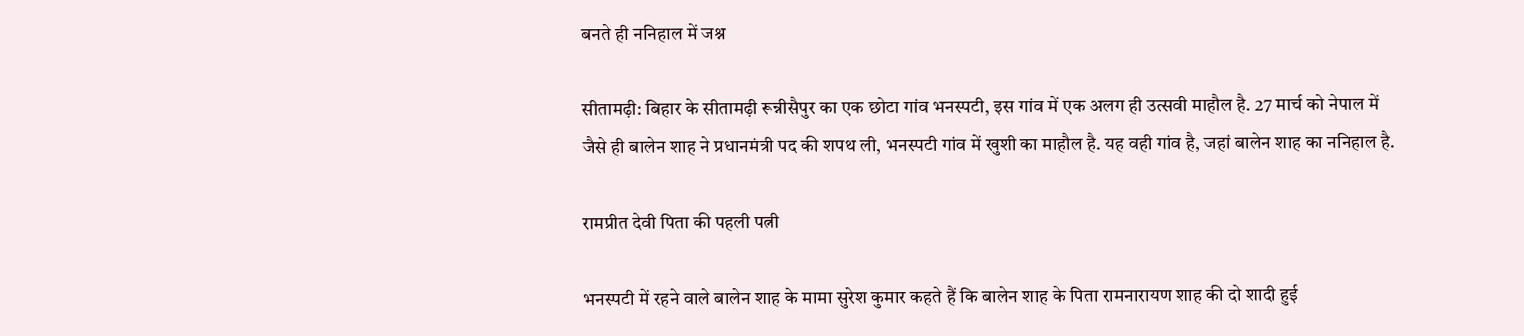बनते ही ननिहाल में जश्न

सीतामढ़ी: बिहार के सीतामढ़ी रून्नीसैपुर का एक छोटा गांव भनस्पटी, इस गांव में एक अलग ही उत्सवी माहौल है. 27 मार्च को नेपाल में जैसे ही बालेन शाह ने प्रधानमंत्री पद की शपथ ली, भनस्पटी गांव में खुशी का माहौल है. यह वही गांव है, जहां बालेन शाह का ननिहाल है.

रामप्रीत देवी पिता की पहली पत्नी

भनस्पटी में रहने वाले बालेन शाह के मामा सुरेश कुमार कहते हैं कि बालेन शाह के पिता रामनारायण शाह की दो शादी हुई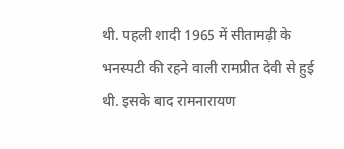थी. पहली शादी 1965 में सीतामढ़ी के भनस्पटी की रहने वाली रामप्रीत देवी से हुई थी. इसके बाद रामनारायण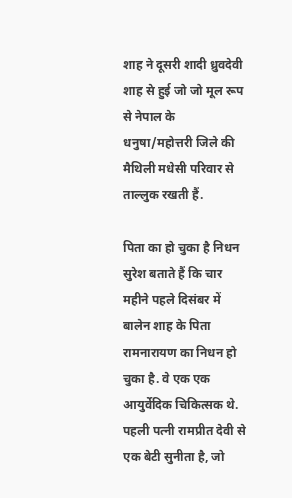शाह ने दूसरी शादी ध्रुवदेवी शाह से हुई जो जो मूल रूप से नेपाल के धनुषा/महोत्तरी जिले की मैथिली मधेसी परिवार से ताल्लुक रखती हैं.

पिता का हो चुका है निधन
सुरेश बताते हैं कि चार महीने पहले दिसंबर में बालेन शाह के पिता रामनारायण का निधन हो चुका है. वे एक एक आयुर्वेदिक चिकित्सक थे. पहली पत्नी रामप्रीत देवी से एक बेटी सुनीता है, जो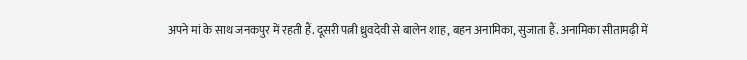अपने मां के साथ जनकपुर में रहती हैं. दूसरी पत्नी ध्रुवदेवी से बालेन शाह, बहन अनामिका, सुजाता हैं. अनामिका सीतामढ़ी में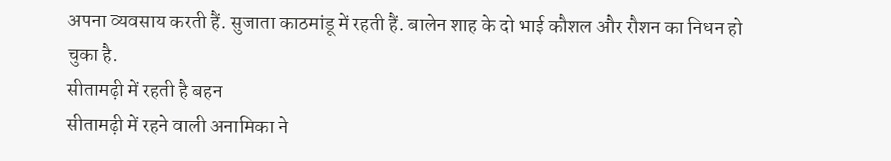अपना व्यवसाय करती हैं. सुजाता काठमांडू में रहती हैं. बालेन शाह के दो भाई कौशल और रौशन का निधन हो चुका है.
सीतामढ़ी में रहती है बहन
सीतामढ़ी में रहने वाली अनामिका ने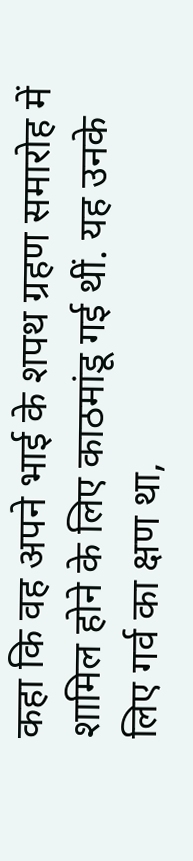कहा कि वह अपने भाई के शपथ ग्रहण समारोह में शामिल होने के लिए काठमांडू गई थीं. यह उनके लिए गर्व का क्षण था,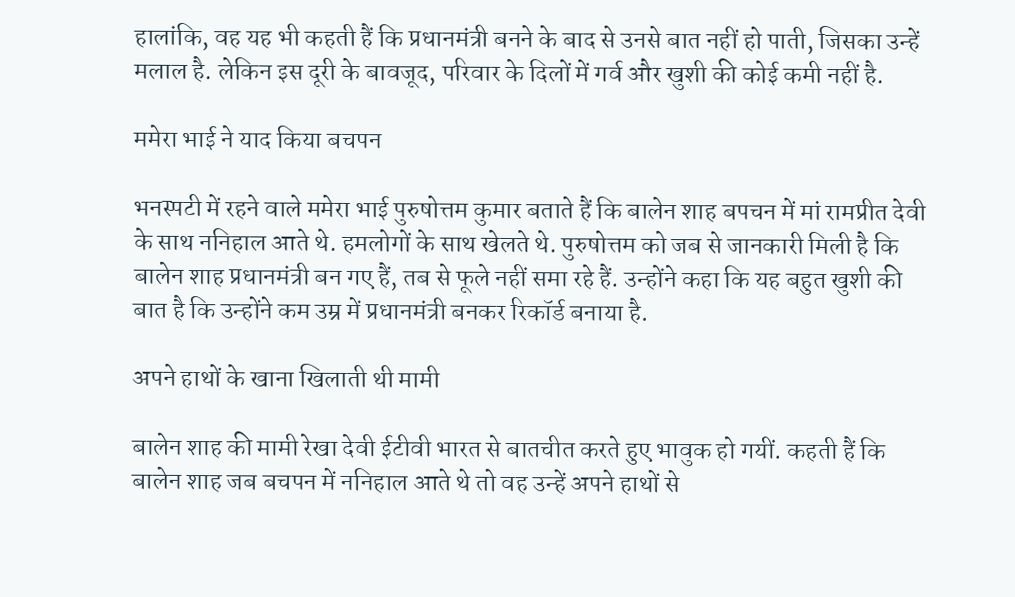हालांकि, वह यह भी कहती हैं कि प्रधानमंत्री बनने के बाद से उनसे बात नहीं हो पाती, जिसका उन्हें मलाल है. लेकिन इस दूरी के बावजूद, परिवार के दिलों में गर्व और खुशी की कोई कमी नहीं है.

ममेरा भाई ने याद किया बचपन

भनस्पटी में रहने वाले ममेरा भाई पुरुषोत्तम कुमार बताते हैं कि बालेन शाह बपचन में मां रामप्रीत देवी के साथ ननिहाल आते थे. हमलोगों के साथ खेलते थे. पुरुषोत्तम को जब से जानकारी मिली है कि बालेन शाह प्रधानमंत्री बन गए हैं, तब से फूले नहीं समा रहे हैं. उन्होंने कहा कि यह बहुत खुशी की बात है कि उन्होंने कम उम्र में प्रधानमंत्री बनकर रिकॉर्ड बनाया है.

अपने हाथों के खाना खिलाती थी मामी

बालेन शाह की मामी रेखा देवी ईटीवी भारत से बातचीत करते हुए भावुक हो गयीं. कहती हैं कि बालेन शाह जब बचपन में ननिहाल आते थे तो वह उन्हें अपने हाथों से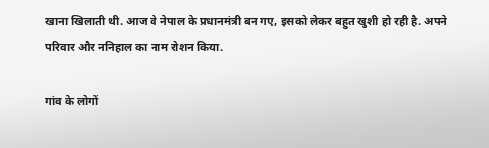खाना खिलाती थी. आज वे नेपाल के प्रधानमंत्री बन गए, इसको लेकर बहुत खुशी हो रही है. अपने परिवार और ननिहाल का नाम रोशन किया.

गांव के लोगों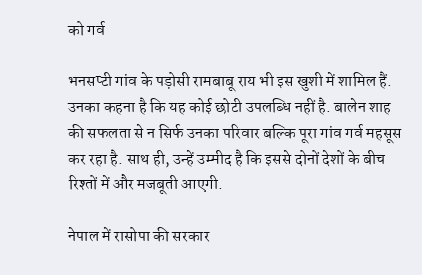को गर्व

भनसप्टी गांव के पड़ोसी रामबाबू राय भी इस खुशी में शामिल हैं. उनका कहना है कि यह कोई छोटी उपलब्धि नहीं है. बालेन शाह की सफलता से न सिर्फ उनका परिवार बल्कि पूरा गांव गर्व महसूस कर रहा है. साथ ही, उन्हें उम्मीद है कि इससे दोनों देशों के बीच रिश्तों में और मजबूती आएगी.

नेपाल में रासोपा की सरकार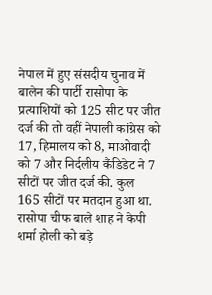नेपाल में हुए संसदीय चुनाव में बालेन की पार्टी रासोपा के प्रत्याशियों को 125 सीट पर जीत दर्ज की तो वहीं नेपाली कांग्रेस को 17, हिमालय को 8, माओवादी को 7 और निर्दलीय कैंडिडेट ने 7 सीटों पर जीत दर्ज की. कुल 165 सीटों पर मतदान हुआ था. रासोपा चीफ बाले शाह ने केपी शर्मा होली को बड़े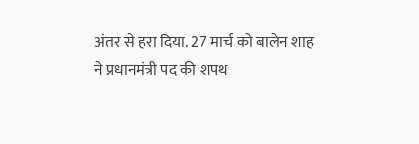अंतर से हरा दिया. 27 मार्च को बालेन शाह ने प्रधानमंत्री पद की शपथ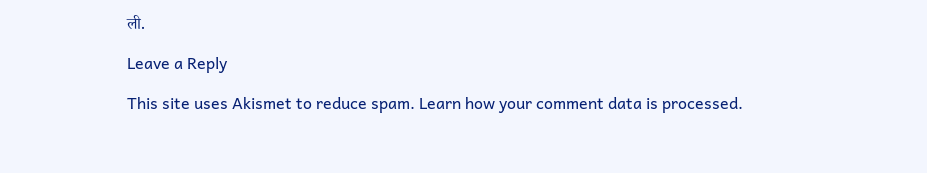ली.

Leave a Reply

This site uses Akismet to reduce spam. Learn how your comment data is processed.